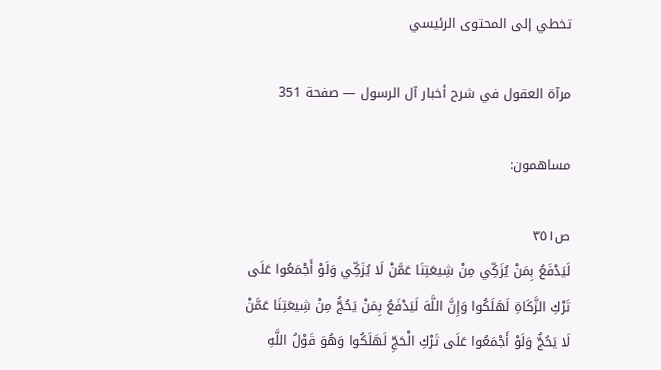تخطي إلى المحتوى الرئيسي

مرآة العقول في شرح أخبار آل الرسول — صفحة 351

مساهمون:

ص٣٥١
لَيَدْفَعُ بِمَنْ يُزَكِّي مِنْ شِيعَتِنَا عَمَّنْ لَا يُزَكِّي وَلَوْ أَجْمَعُوا عَلَى تَرْكِ الزَّكَاةِ لَهَلَكُوا وَإِنَّ اللَّهَ لَيَدْفَعُ بِمَنْ يَحُجُّ مِنْ شِيعَتِنَا عَمَّنْ لَا يَحُجُّ وَلَوْ أَجْمَعُوا عَلَى تَرْكِ الْحَجِّ لَهَلَكُوا وَهُوَ قَوْلُ اللَّهِ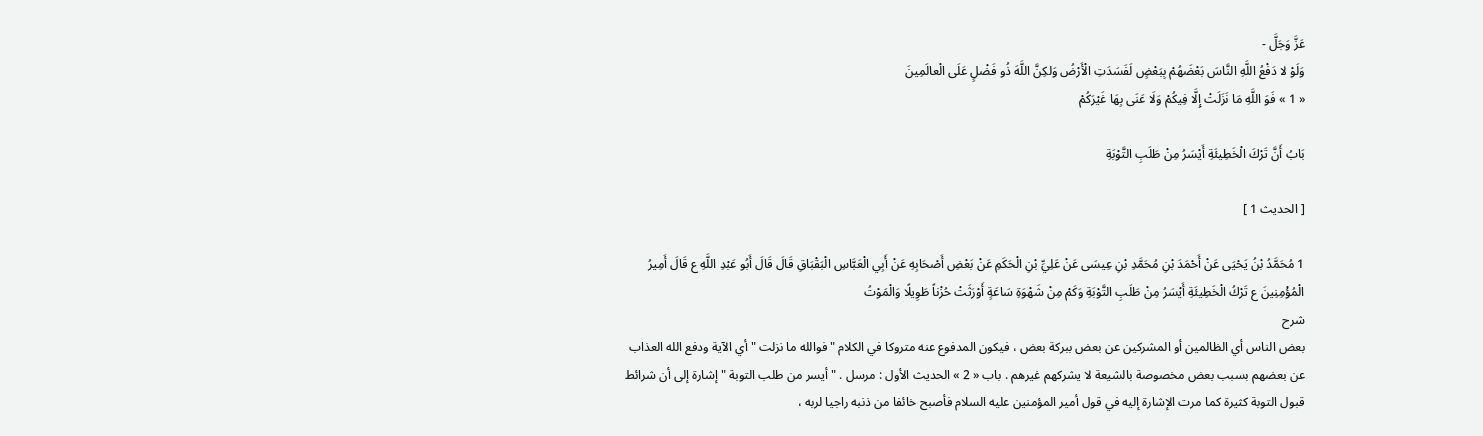عَزَّ وَجَلَّ -
وَلَوْ لا دَفْعُ اللَّهِ النَّاسَ بَعْضَهُمْ بِبَعْضٍ لَفَسَدَتِ الْأَرْضُ وَلكِنَّ اللَّهَ ذُو فَضْلٍ عَلَى الْعالَمِينَ
« 1 » فَوَ اللَّهِ مَا نَزَلَتْ إِلَّا فِيكُمْ وَلَا عَنَى بِهَا غَيْرَكُمْ

بَابُ أَنَّ تَرْكَ الْخَطِيئَةِ أَيْسَرُ مِنْ طَلَبِ التَّوْبَةِ

[ الحديث 1 ]

1 مُحَمَّدُ بْنُ يَحْيَى عَنْ أَحْمَدَ بْنِ مُحَمَّدِ بْنِ عِيسَى عَنْ عَلِيِّ بْنِ الْحَكَمِ عَنْ بَعْضِ أَصْحَابِهِ عَنْ أَبِي الْعَبَّاسِ الْبَقْبَاقِ قَالَ قَالَ أَبُو عَبْدِ اللَّهِ ع قَالَ أَمِيرُ الْمُؤْمِنِينَ ع تَرْكُ الْخَطِيئَةِ أَيْسَرُ مِنْ طَلَبِ التَّوْبَةِ وَكَمْ مِنْ شَهْوَةِ سَاعَةٍ أَوْرَثَتْ حُزْناً طَوِيلًا وَالْمَوْتُ
شرح
بعض الناس أي الظالمين أو المشركين عن بعض ببركة بعض ، فيكون المدفوع عنه متروكا في الكلام " فوالله ما نزلت " أي الآية ودفع الله العذاب عن بعضهم بسبب بعض مخصوصة بالشيعة لا يشركهم غيرهم . باب « 2 » الحديث الأول : مرسل . " أيسر من طلب التوبة " إشارة إلى أن شرائط قبول التوبة كثيرة كما مرت الإشارة إليه في قول أمير المؤمنين عليه السلام فأصبح خائفا من ذنبه راجيا لربه ،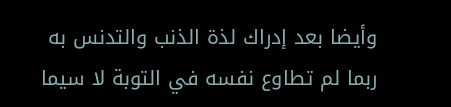وأيضا بعد إدراك لذة الذنب والتدنس به ربما لم تطاوع نفسه في التوبة لا سيما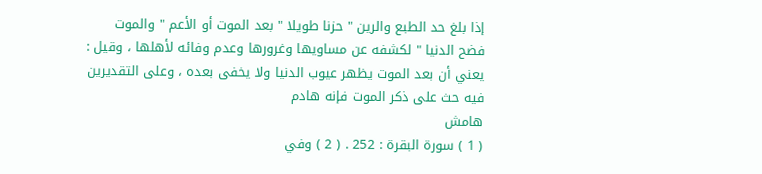إذا بلغ حد الطبع والرين " حزنا طويلا " بعد الموت أو الأعم " والموت فضح الدنيا " لكشفه عن مساويها وغرورها وعدم وفائه لأهلها ، وقيل : يعني أن بعد الموت يظهر عيوب الدنيا ولا يخفى بعده ، وعلى التقديرين فيه حث على ذكر الموت فإنه هادم
هامش
( 1 ) سورة البقرة : 252 . ( 2 ) وفي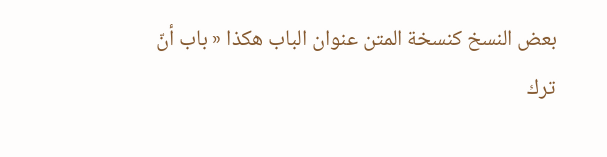بعض النسخ كنسخة المتن عنوان الباب هكذا « باب أنّ ترك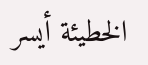الخطيئة أيسر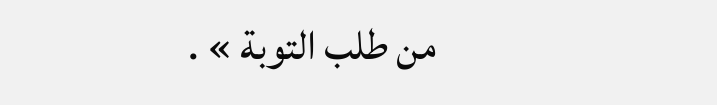من طلب التوبة » .